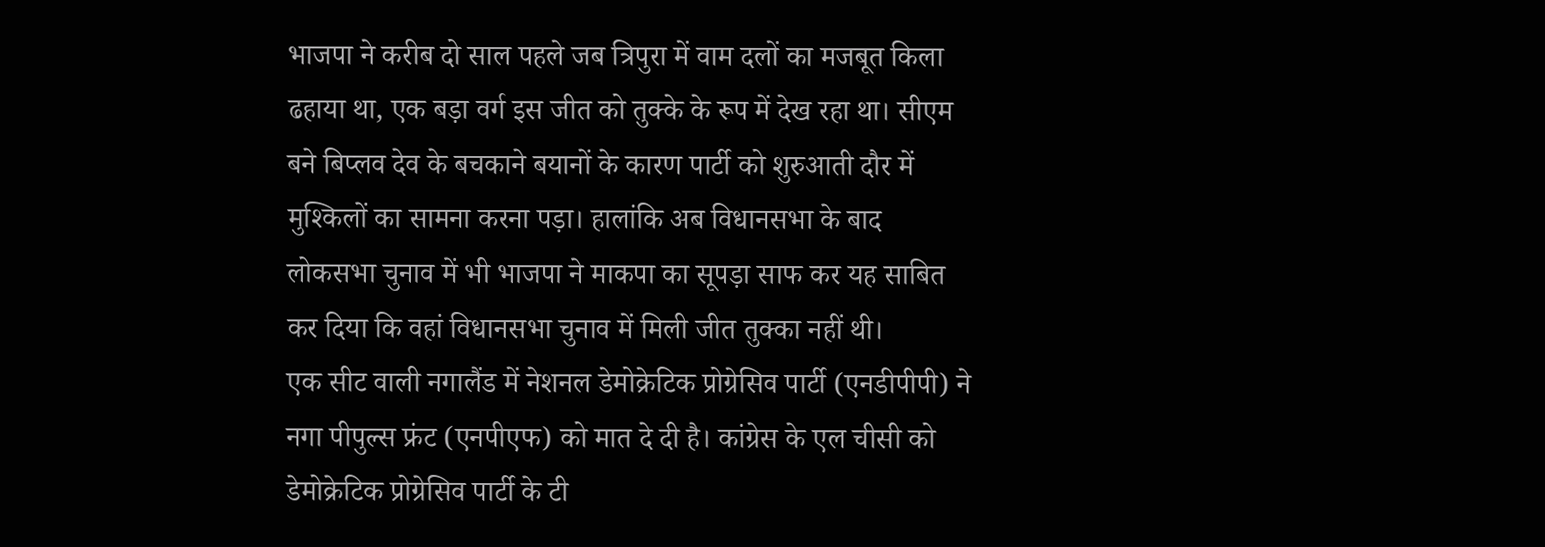भाजपा ने करीब दो साल पहले जब त्रिपुरा में वाम दलों का मजबूत किला ढहाया था, एक बड़ा वर्ग इस जीत को तुक्के के रूप में देख रहा था। सीएम बने बिप्लव देव के बचकाने बयानों के कारण पार्टी को शुरुआती दौर में मुश्किलों का सामना करना पड़ा। हालांकि अब विधानसभा के बाद लोकसभा चुनाव में भी भाजपा ने माकपा का सूपड़ा साफ कर यह साबित कर दिया कि वहां विधानसभा चुनाव में मिली जीत तुक्का नहीं थी।
एक सीट वाली नगालैंड में नेशनल डेमोक्रेटिक प्रोग्रेसिव पार्टी (एनडीपीपी) ने नगा पीपुल्स फ्रंट (एनपीएफ) को मात दे दी है। कांग्रेस के एल चीसी को डेमोक्रेटिक प्रोग्रेसिव पार्टी के टी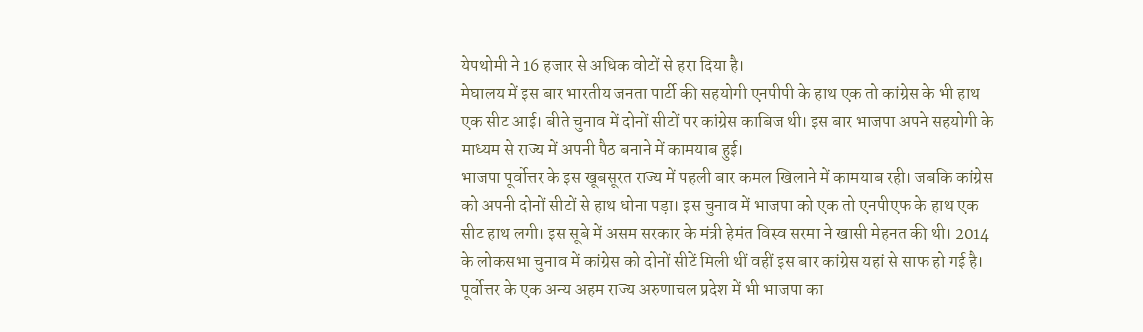येपथोमी ने 16 हजार से अधिक वोटों से हरा दिया है।
मेघालय में इस बार भारतीय जनता पार्टी की सहयोगी एनपीपी के हाथ एक तो कांग्रेस के भी हाथ एक सीट आई। बीते चुनाव में दोनों सीटों पर कांग्रेस काबिज थी। इस बार भाजपा अपने सहयोगी के माध्यम से राज्य में अपनी पैठ बनाने में कामयाब हुई।
भाजपा पूर्वोत्तर के इस खूबसूरत राज्य में पहली बार कमल खिलाने में कामयाब रही। जबकि कांग्रेस को अपनी दोनों सीटों से हाथ धोना पड़ा। इस चुनाव में भाजपा को एक तो एनपीएफ के हाथ एक सीट हाथ लगी। इस सूबे में असम सरकार के मंत्री हेमंत विस्व सरमा ने खासी मेहनत की थी। 2014 के लोकसभा चुनाव में कांग्रेस को दोनों सीटें मिली थीं वहीं इस बार कांग्रेस यहां से साफ हो गई है।
पूर्वोत्तर के एक अन्य अहम राज्य अरुणाचल प्रदेश में भी भाजपा का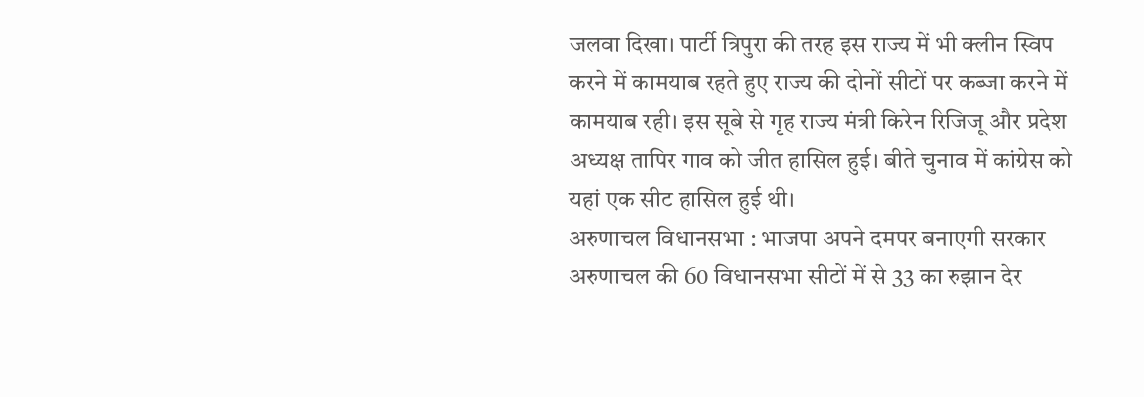जलवा दिखा। पार्टी त्रिपुरा की तरह इस राज्य में भी क्लीन स्विप करने में कामयाब रहते हुए राज्य की दोनों सीटों पर कब्जा करने में कामयाब रही। इस सूबे से गृह राज्य मंत्री किरेन रिजिजू और प्रदेश अध्यक्ष तापिर गाव को जीत हासिल हुई। बीते चुनाव में कांग्रेस को यहां एक सीट हासिल हुई थी।
अरुणाचल विधानसभा : भाजपा अपने दमपर बनाएगी सरकार
अरुणाचल की 60 विधानसभा सीटों में से 33 का रुझान देर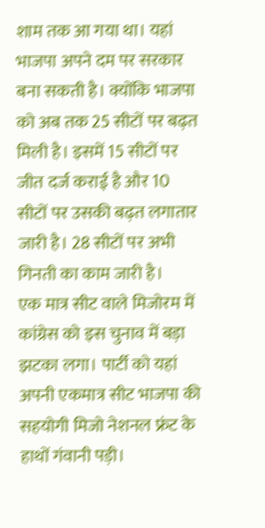शाम तक आ गया था। यहां भाजपा अपने दम पर सरकार बना सकती है। क्योंकि भाजपा को अब तक 25 सीटों पर बढ़त मिली है। इसमें 15 सीटों पर जीत दर्ज कराई है और 10 सीटों पर उसकी बढ़त लगातार जारी है। 28 सीटों पर अभी गिनती का काम जारी है।
एक मात्र सीट वाले मिजोरम में कांग्रेस को इस चुनाव में बड़ा झटका लगा। पार्टी को यहां अपनी एकमात्र सीट भाजपा की सहयोगी मिजो नेशनल फ्रंट के हाथों गंवानी पड़ी।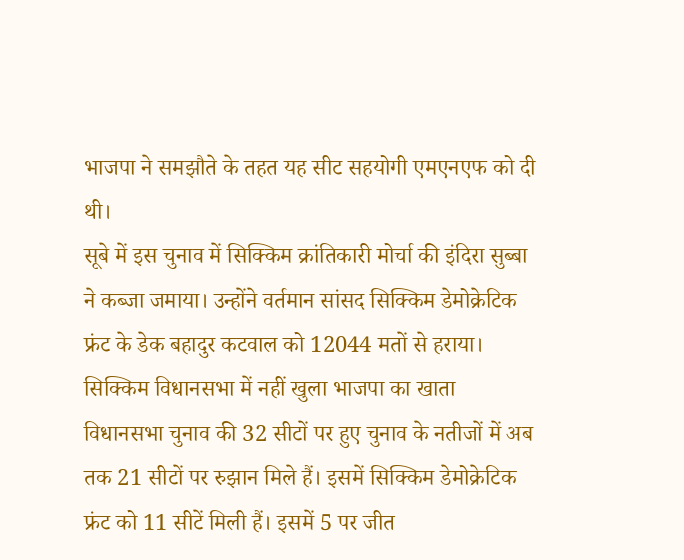भाजपा ने समझौते के तहत यह सीट सहयोगी एमएनएफ को दी थी।
सूबे में इस चुनाव में सिक्किम क्रांतिकारी मोर्चा की इंदिरा सुब्बा ने कब्जा जमाया। उन्होंने वर्तमान सांसद सिक्किम डेमोक्रेटिक फ्रंट के डेक बहादुर कटवाल को 12044 मतों से हराया।
सिक्किम विधानसभा में नहीं खुला भाजपा का खाता
विधानसभा चुनाव की 32 सीटों पर हुए चुनाव के नतीजों में अब तक 21 सीटों पर रुझान मिले हैं। इसमें सिक्किम डेमोक्रेटिक फ्रंट को 11 सीटें मिली हैं। इसमें 5 पर जीत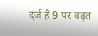दर्ज है 9 पर बढ़त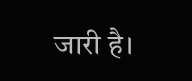जारी है।